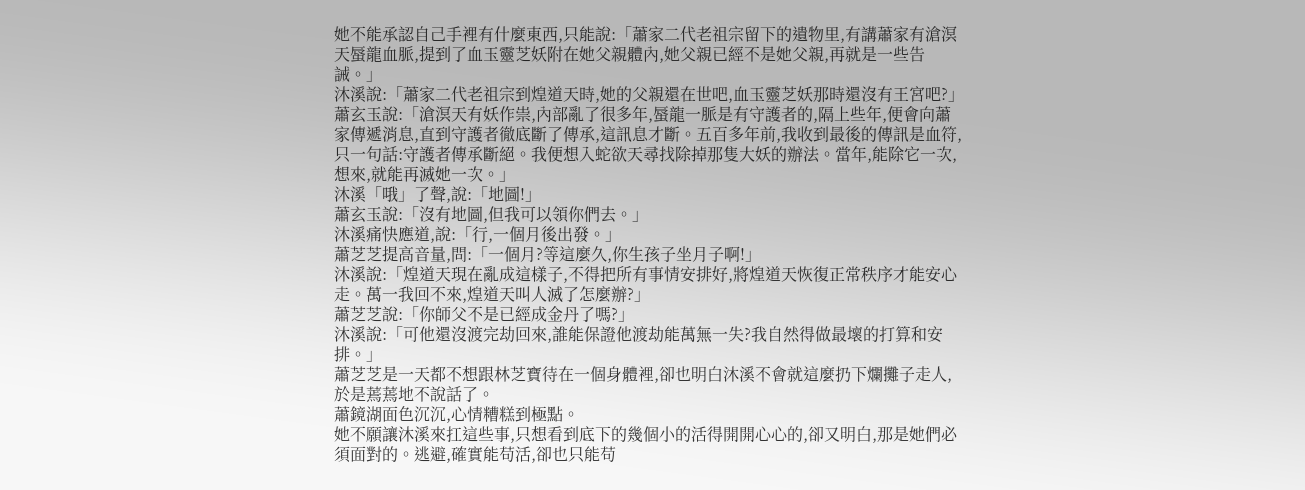她不能承認自己手裡有什麼東西,只能說:「蕭家二代老祖宗留下的遺物里,有講蕭家有滄溟天蜃龍血脈,提到了血玉靈芝妖附在她父親體內,她父親已經不是她父親,再就是一些告誡。」
沐溪說:「蕭家二代老祖宗到煌道天時,她的父親還在世吧,血玉靈芝妖那時還沒有王宮吧?」
蕭玄玉說:「滄溟天有妖作祟,內部亂了很多年,蜃龍一脈是有守護者的,隔上些年,便會向蕭家傳遞消息,直到守護者徹底斷了傳承,這訊息才斷。五百多年前,我收到最後的傳訊是血符,只一句話:守護者傳承斷絕。我便想入蛇欲天尋找除掉那隻大妖的辦法。當年,能除它一次,想來,就能再滅她一次。」
沐溪「哦」了聲,說:「地圖!」
蕭玄玉說:「沒有地圖,但我可以領你們去。」
沐溪痛快應道,說:「行,一個月後出發。」
蕭芝芝提高音量,問:「一個月?等這麼久,你生孩子坐月子啊!」
沐溪說:「煌道天現在亂成這樣子,不得把所有事情安排好,將煌道天恢復正常秩序才能安心走。萬一我回不來,煌道天叫人滅了怎麼辦?」
蕭芝芝說:「你師父不是已經成金丹了嗎?」
沐溪說:「可他還沒渡完劫回來,誰能保證他渡劫能萬無一失?我自然得做最壞的打算和安排。」
蕭芝芝是一天都不想跟林芝寶待在一個身體裡,卻也明白沐溪不會就這麼扔下爛攤子走人,於是蔫蔫地不說話了。
蕭鏡湖面色沉沉,心情糟糕到極點。
她不願讓沐溪來扛這些事,只想看到底下的幾個小的活得開開心心的,卻又明白,那是她們必須面對的。逃避,確實能苟活,卻也只能苟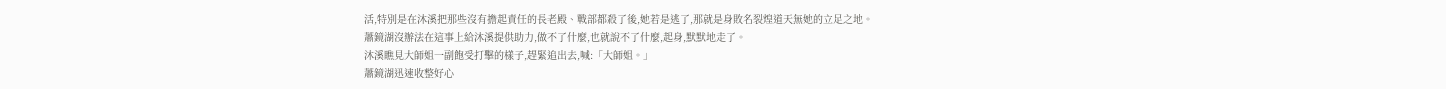活,特別是在沐溪把那些沒有擔起責任的長老殿、戰部都殺了後,她若是逃了,那就是身敗名裂煌道天無她的立足之地。
蕭鏡湖沒辦法在這事上給沐溪提供助力,做不了什麼,也就說不了什麼,起身,默默地走了。
沐溪瞧見大師姐一副飽受打擊的樣子,趕緊追出去,喊:「大師姐。」
蕭鏡湖迅速收整好心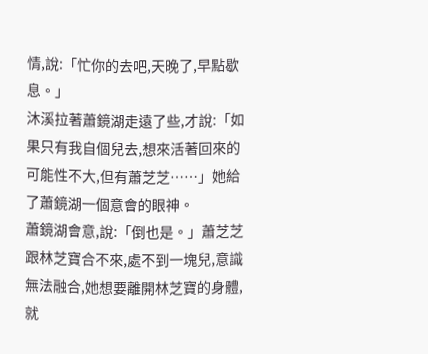情,說:「忙你的去吧,天晚了,早點歇息。」
沐溪拉著蕭鏡湖走遠了些,才說:「如果只有我自個兒去,想來活著回來的可能性不大,但有蕭芝芝……」她給了蕭鏡湖一個意會的眼神。
蕭鏡湖會意,說:「倒也是。」蕭芝芝跟林芝寶合不來,處不到一塊兒,意識無法融合,她想要離開林芝寶的身體,就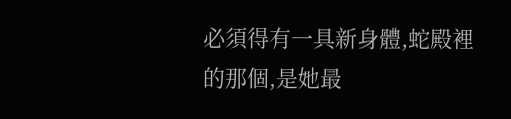必須得有一具新身體,蛇殿裡的那個,是她最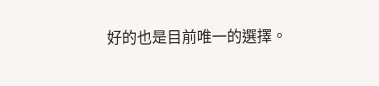好的也是目前唯一的選擇。